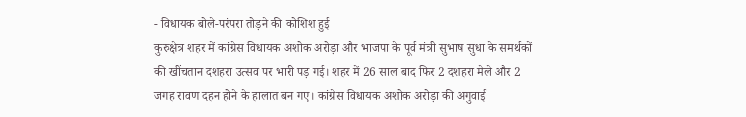- विधायक बोले-परंपरा तोड़ने की कोशिश हुई
कुरुक्षेत्र शहर में कांग्रेस विधायक अशोक अरोड़ा और भाजपा के पूर्व मंत्री सुभाष सुधा के समर्थकों की खींचतान दशहरा उत्सव पर भारी पड़ गई। शहर में 26 साल बाद फिर 2 दशहरा मेले और 2 जगह रावण दहन होने के हालात बन गए। कांग्रेस विधायक अशोक अरोड़ा की अगुवाई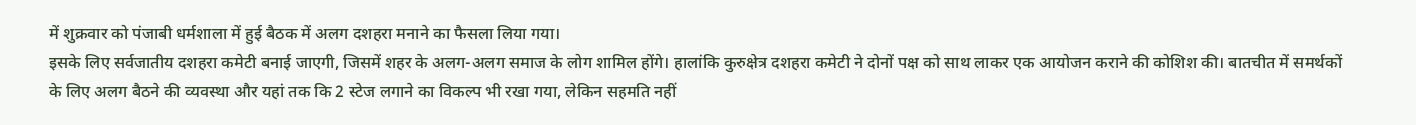में शुक्रवार को पंजाबी धर्मशाला में हुई बैठक में अलग दशहरा मनाने का फैसला लिया गया।
इसके लिए सर्वजातीय दशहरा कमेटी बनाई जाएगी, जिसमें शहर के अलग-अलग समाज के लोग शामिल होंगे। हालांकि कुरुक्षेत्र दशहरा कमेटी ने दोनों पक्ष को साथ लाकर एक आयोजन कराने की कोशिश की। बातचीत में समर्थकों के लिए अलग बैठने की व्यवस्था और यहां तक कि 2 स्टेज लगाने का विकल्प भी रखा गया, लेकिन सहमति नहीं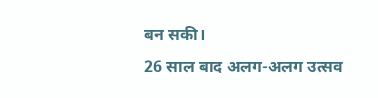बन सकी।
26 साल बाद अलग-अलग उत्सव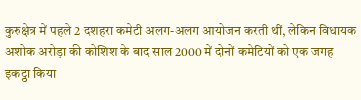कुरुक्षेत्र में पहले 2 दशहरा कमेटी अलग-अलग आयोजन करती थीं, लेकिन विधायक अशोक अरोड़ा की कोशिश के बाद साल 2000 में दोनों कमेटियों को एक जगह इकट्ठा किया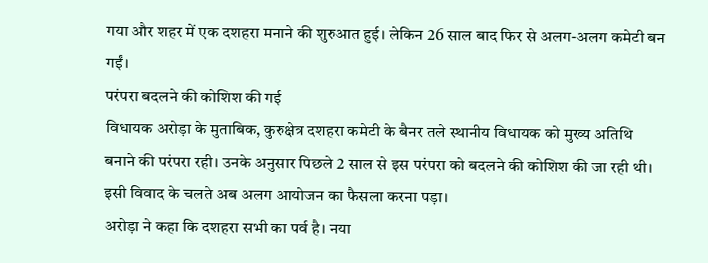गया और शहर में एक दशहरा मनाने की शुरुआत हुई। लेकिन 26 साल बाद फिर से अलग-अलग कमेटी बन गईं।
परंपरा बदलने की कोशिश की गई
विधायक अरोड़ा के मुताबिक, कुरुक्षेत्र दशहरा कमेटी के बैनर तले स्थानीय विधायक को मुख्य अतिथि बनाने की परंपरा रही। उनके अनुसार पिछले 2 साल से इस परंपरा को बदलने की कोशिश की जा रही थी। इसी विवाद के चलते अब अलग आयोजन का फैसला करना पड़ा।
अरोड़ा ने कहा कि दशहरा सभी का पर्व है। नया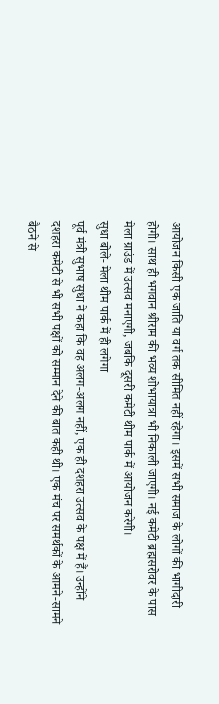आयोजन किसी एक जाति या वर्ग तक सीमित नहीं रहेगा। इसमें सभी समाज के लोगों की भागीदारी होगी। साथ ही भगवान श्रीराम की भव्य शोभायात्रा भी निकाली जाएगी। नई कमेटी ब्रह्मसरोवर के पास मेला ग्राउंड में उत्सव मनाएगी, जबकि दूसरी कमेटी थीम पार्क में आयोजन करेगी।
सुधा बोले- मेला थीम पार्क में ही लगेगा
पूर्व मंत्री सुभाष सुधा ने कहा कि वह अलग-अलग नहीं, एक ही दशहरा उत्सव के पक्ष में हैं। उन्होंने दशहरा कमेटी से भी सभी पक्षों को सम्मान देने की बात कही थी। एक मंच पर समर्थकों के आमने-सामने बैठने से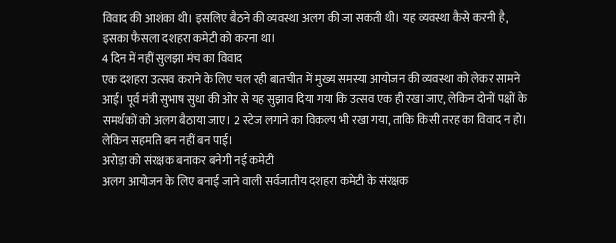विवाद की आशंका थी। इसलिए बैठने की व्यवस्था अलग की जा सकती थी। यह व्यवस्था कैसे करनी है, इसका फैसला दशहरा कमेटी को करना था।
4 दिन में नहीं सुलझा मंच का विवाद
एक दशहरा उत्सव कराने के लिए चल रही बातचीत में मुख्य समस्या आयोजन की व्यवस्था को लेकर सामने आई। पूर्व मंत्री सुभाष सुधा की ओर से यह सुझाव दिया गया कि उत्सव एक ही रखा जाए, लेकिन दोनों पक्षों के समर्थकों को अलग बैठाया जाए। 2 स्टेज लगाने का विकल्प भी रखा गया, ताकि किसी तरह का विवाद न हो। लेकिन सहमति बन नहीं बन पाई।
अरोड़ा को संरक्षक बनाकर बनेगी नई कमेटी
अलग आयोजन के लिए बनाई जाने वाली सर्वजातीय दशहरा कमेटी के संरक्षक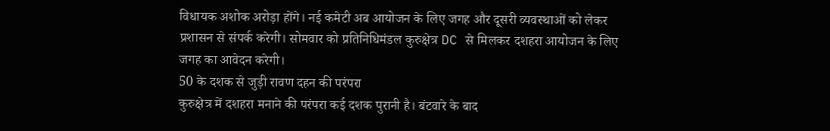विधायक अशोक अरोड़ा होंगे। नई कमेटी अब आयोजन के लिए जगह और दूसरी व्यवस्थाओं को लेकर प्रशासन से संपर्क करेगी। सोमवार को प्रतिनिधिमंडल कुरुक्षेत्र DC से मिलकर दशहरा आयोजन के लिए जगह का आवेदन करेगी।
50 के दशक से जुड़ी रावण दहन की परंपरा
कुरुक्षेत्र में दशहरा मनाने की परंपरा कई दशक पुरानी है। बंटवारे के बाद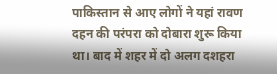पाकिस्तान से आए लोगों ने यहां रावण दहन की परंपरा को दोबारा शुरू किया था। बाद में शहर में दो अलग दशहरा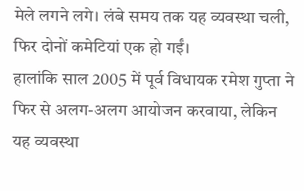मेले लगने लगे। लंबे समय तक यह व्यवस्था चली, फिर दोनों कमेटियां एक हो गईं।
हालांकि साल 2005 में पूर्व विधायक रमेश गुप्ता ने फिर से अलग-अलग आयोजन करवाया, लेकिन यह व्यवस्था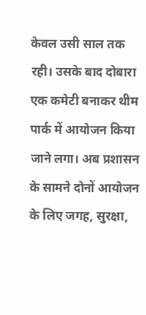केवल उसी साल तक रही। उसके बाद दोबारा एक कमेटी बनाकर थीम पार्क में आयोजन किया जाने लगा। अब प्रशासन के सामने दोनों आयोजन के लिए जगह, सुरक्षा,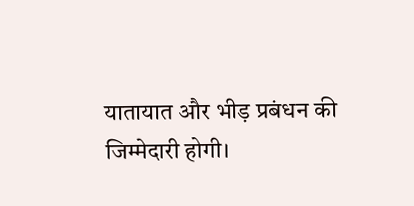यातायात और भीड़ प्रबंधन की जिम्मेदारी होगी।